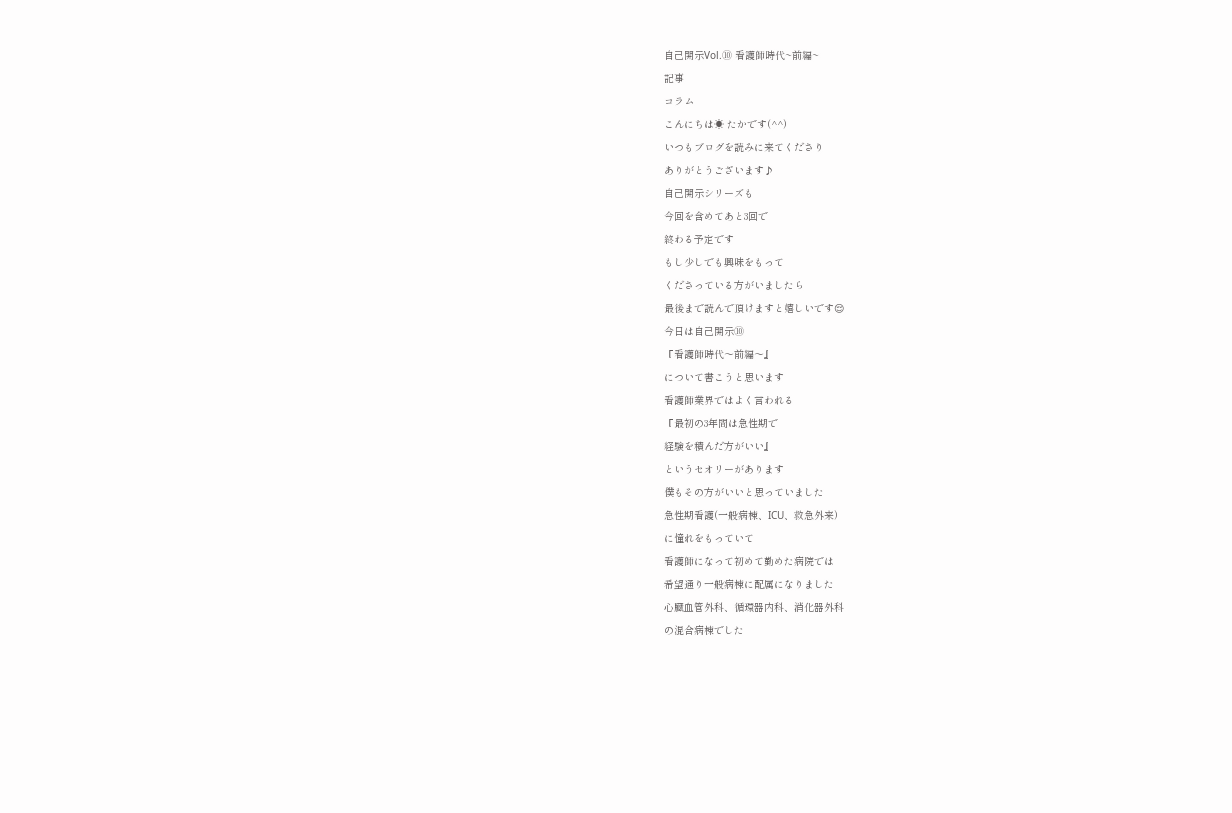自己開示Vol.⑩ 看護師時代~前編~
記事
コラム
こんにちは☀ たかです(^^)
いつもブログを読みに来てくださり
ありがとうございます♪
自己開示シリーズも
今回を含めてあと3回で
終わる予定です
もし少しでも興味をもって
くださっている方がいましたら
最後まで読んで頂けますと嬉しいです😌
今日は自己開示⑩
『看護師時代〜前編〜』
について書こうと思います
看護師業界ではよく言われる
『最初の3年間は急性期で
経験を積んだ方がいい』
というセオリーがあります
僕もその方がいいと思っていました
急性期看護(一般病棟、ICU、救急外来)
に憧れをもっていて
看護師になって初めて勤めた病院では
希望通り一般病棟に配属になりました
心臓血管外科、循環器内科、消化器外科
の混合病棟でした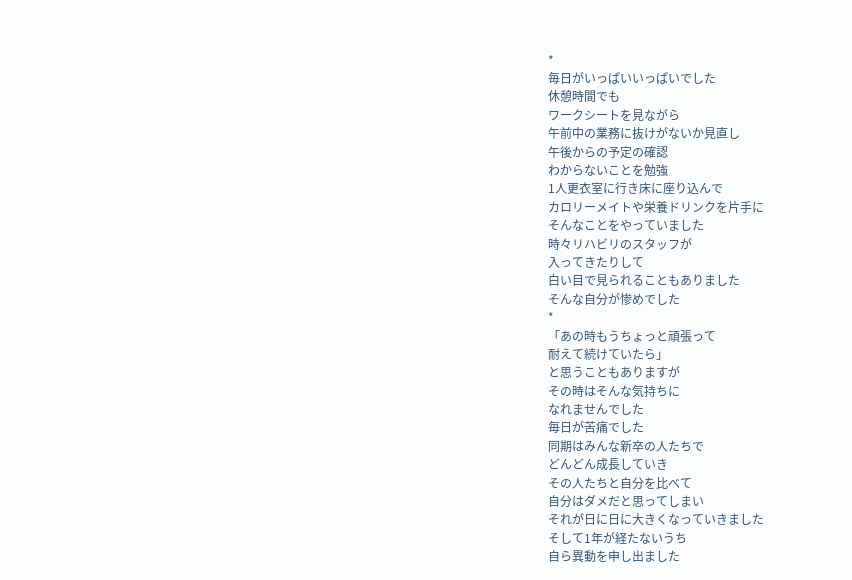*
毎日がいっぱいいっぱいでした
休憩時間でも
ワークシートを見ながら
午前中の業務に抜けがないか見直し
午後からの予定の確認
わからないことを勉強
1人更衣室に行き床に座り込んで
カロリーメイトや栄養ドリンクを片手に
そんなことをやっていました
時々リハビリのスタッフが
入ってきたりして
白い目で見られることもありました
そんな自分が惨めでした
*
「あの時もうちょっと頑張って
耐えて続けていたら」
と思うこともありますが
その時はそんな気持ちに
なれませんでした
毎日が苦痛でした
同期はみんな新卒の人たちで
どんどん成長していき
その人たちと自分を比べて
自分はダメだと思ってしまい
それが日に日に大きくなっていきました
そして1年が経たないうち
自ら異動を申し出ました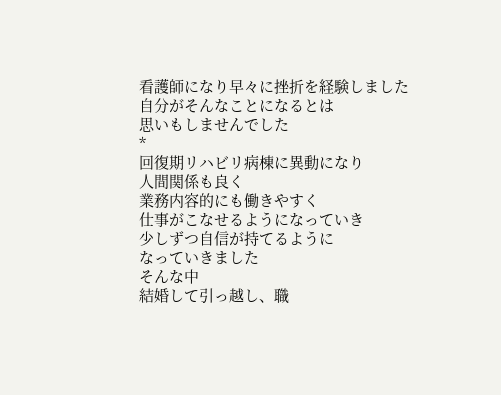看護師になり早々に挫折を経験しました
自分がそんなことになるとは
思いもしませんでした
*
回復期リハビリ病棟に異動になり
人間関係も良く
業務内容的にも働きやすく
仕事がこなせるようになっていき
少しずつ自信が持てるように
なっていきました
そんな中
結婚して引っ越し、職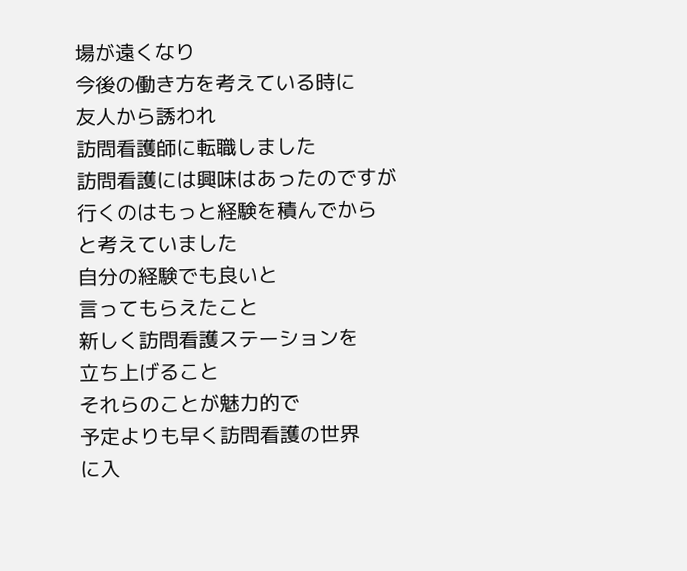場が遠くなり
今後の働き方を考えている時に
友人から誘われ
訪問看護師に転職しました
訪問看護には興味はあったのですが
行くのはもっと経験を積んでから
と考えていました
自分の経験でも良いと
言ってもらえたこと
新しく訪問看護ステーションを
立ち上げること
それらのことが魅力的で
予定よりも早く訪問看護の世界
に入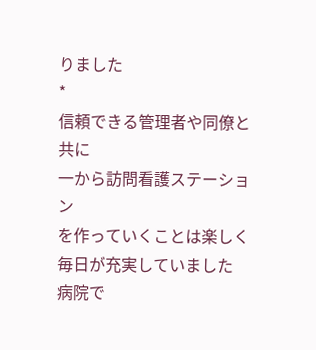りました
*
信頼できる管理者や同僚と共に
一から訪問看護ステーション
を作っていくことは楽しく
毎日が充実していました
病院で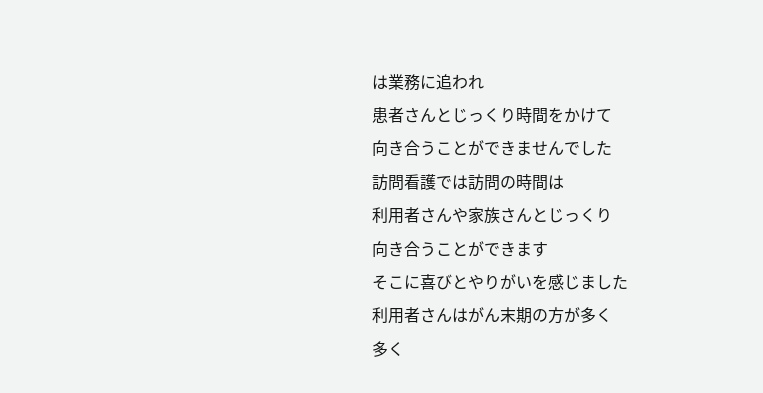は業務に追われ
患者さんとじっくり時間をかけて
向き合うことができませんでした
訪問看護では訪問の時間は
利用者さんや家族さんとじっくり
向き合うことができます
そこに喜びとやりがいを感じました
利用者さんはがん末期の方が多く
多く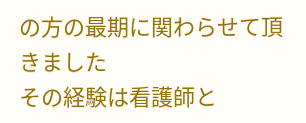の方の最期に関わらせて頂きました
その経験は看護師と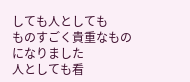しても人としても
ものすごく貴重なものになりました
人としても看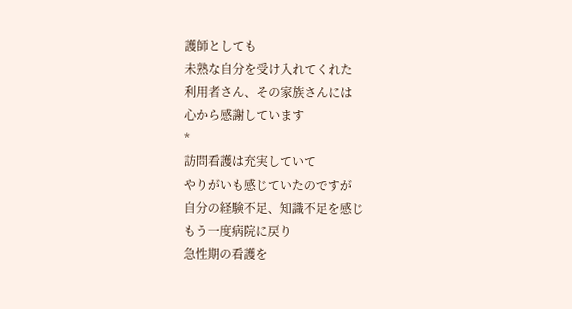護師としても
未熟な自分を受け入れてくれた
利用者さん、その家族さんには
心から感謝しています
*
訪問看護は充実していて
やりがいも感じていたのですが
自分の経験不足、知識不足を感じ
もう一度病院に戻り
急性期の看護を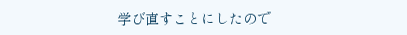学び直すことにしたので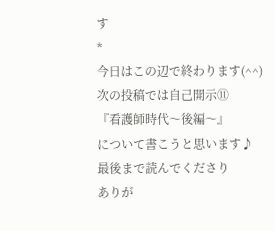す
*
今日はこの辺で終わります(^^)
次の投稿では自己開示⑪
『看護師時代〜後編〜』
について書こうと思います♪
最後まで読んでくださり
ありが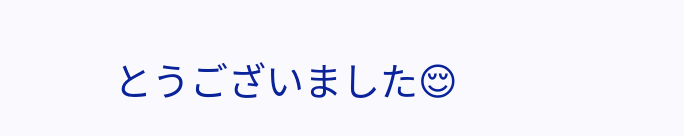とうございました😌